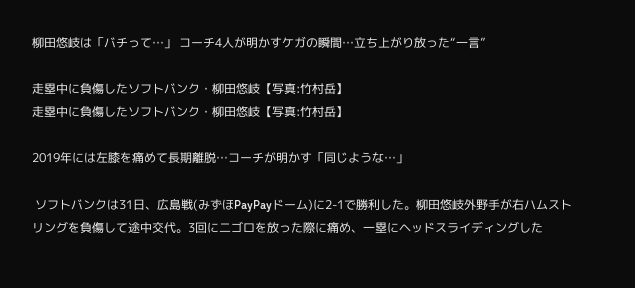柳田悠岐は「バチって…」 コーチ4人が明かすケガの瞬間…立ち上がり放った“一言”

走塁中に負傷したソフトバンク・柳田悠岐【写真:竹村岳】
走塁中に負傷したソフトバンク・柳田悠岐【写真:竹村岳】

2019年には左膝を痛めて長期離脱…コーチが明かす「同じような…」

 ソフトバンクは31日、広島戦(みずほPayPayドーム)に2-1で勝利した。柳田悠岐外野手が右ハムストリングを負傷して途中交代。3回に二ゴロを放った際に痛め、一塁にヘッドスライディングした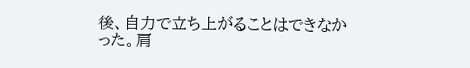後、自力で立ち上がることはできなかった。肩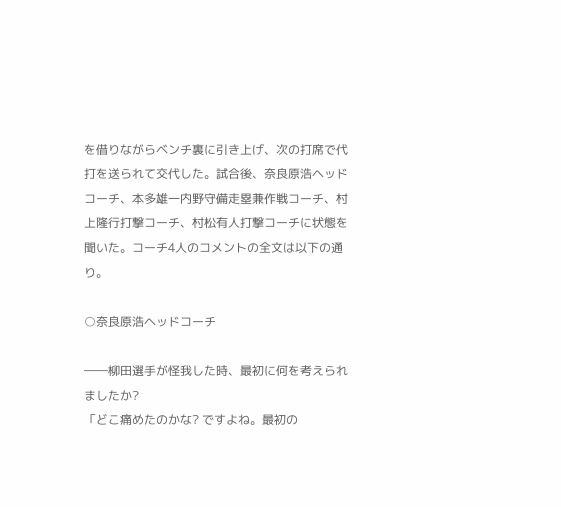を借りながらベンチ裏に引き上げ、次の打席で代打を送られて交代した。試合後、奈良原浩ヘッドコーチ、本多雄一内野守備走塁兼作戦コーチ、村上隆行打撃コーチ、村松有人打撃コーチに状態を聞いた。コーチ4人のコメントの全文は以下の通り。

○奈良原浩ヘッドコーチ

――柳田選手が怪我した時、最初に何を考えられましたか?
「どこ痛めたのかな? ですよね。最初の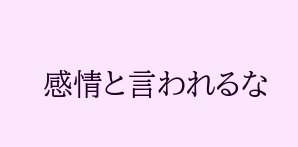感情と言われるな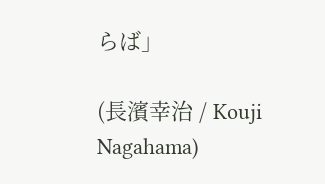らば」

(長濱幸治 / Kouji Nagahama)